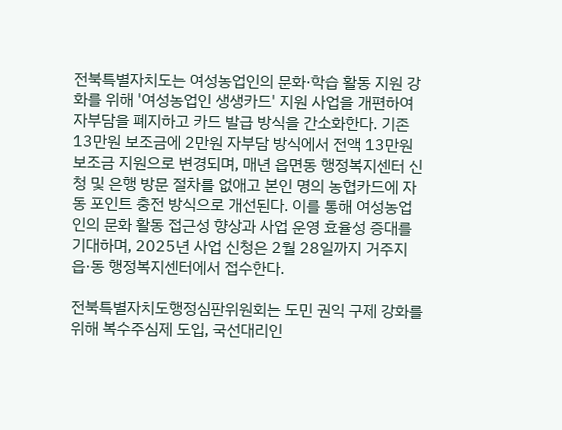전북특별자치도는 여성농업인의 문화·학습 활동 지원 강화를 위해 '여성농업인 생생카드' 지원 사업을 개편하여 자부담을 폐지하고 카드 발급 방식을 간소화한다. 기존 13만원 보조금에 2만원 자부담 방식에서 전액 13만원 보조금 지원으로 변경되며, 매년 읍면동 행정복지센터 신청 및 은행 방문 절차를 없애고 본인 명의 농협카드에 자동 포인트 충전 방식으로 개선된다. 이를 통해 여성농업인의 문화 활동 접근성 향상과 사업 운영 효율성 증대를 기대하며, 2025년 사업 신청은 2월 28일까지 거주지 읍·동 행정복지센터에서 접수한다.

전북특별자치도행정심판위원회는 도민 권익 구제 강화를 위해 복수주심제 도입, 국선대리인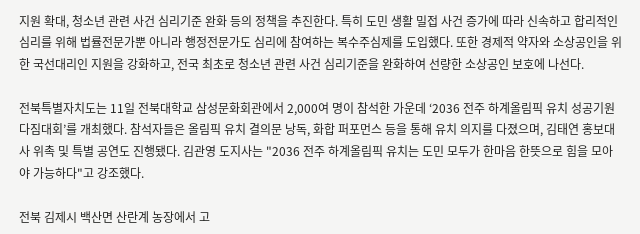지원 확대, 청소년 관련 사건 심리기준 완화 등의 정책을 추진한다. 특히 도민 생활 밀접 사건 증가에 따라 신속하고 합리적인 심리를 위해 법률전문가뿐 아니라 행정전문가도 심리에 참여하는 복수주심제를 도입했다. 또한 경제적 약자와 소상공인을 위한 국선대리인 지원을 강화하고, 전국 최초로 청소년 관련 사건 심리기준을 완화하여 선량한 소상공인 보호에 나선다.

전북특별자치도는 11일 전북대학교 삼성문화회관에서 2,000여 명이 참석한 가운데 ‘2036 전주 하계올림픽 유치 성공기원 다짐대회’를 개최했다. 참석자들은 올림픽 유치 결의문 낭독, 화합 퍼포먼스 등을 통해 유치 의지를 다졌으며, 김태연 홍보대사 위촉 및 특별 공연도 진행됐다. 김관영 도지사는 "2036 전주 하계올림픽 유치는 도민 모두가 한마음 한뜻으로 힘을 모아야 가능하다"고 강조했다.

전북 김제시 백산면 산란계 농장에서 고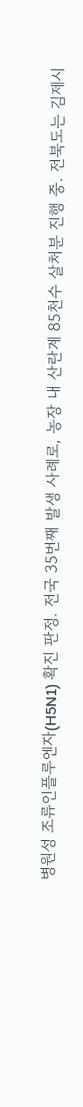병원성 조류인플루엔자(H5N1) 확진 판정. 전국 35번째 발생 사례로, 농장 내 산란계 85천수 살처분 진행 중. 전북도는 김제시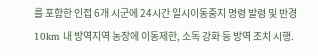를 포함한 인접 6개 시군에 24시간 일시이동중지 명령 발령 및 반경 10km 내 방역지역 농장에 이동제한, 소독 강화 등 방역 조치 시행.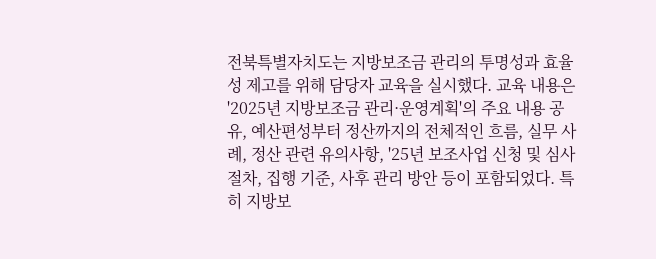전북특별자치도는 지방보조금 관리의 투명성과 효율성 제고를 위해 담당자 교육을 실시했다. 교육 내용은 '2025년 지방보조금 관리·운영계획'의 주요 내용 공유, 예산편성부터 정산까지의 전체적인 흐름, 실무 사례, 정산 관련 유의사항, '25년 보조사업 신청 및 심사 절차, 집행 기준, 사후 관리 방안 등이 포함되었다. 특히 지방보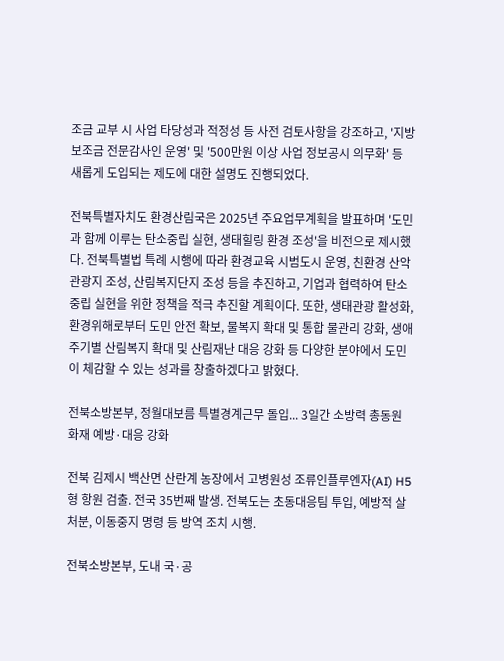조금 교부 시 사업 타당성과 적정성 등 사전 검토사항을 강조하고, '지방보조금 전문감사인 운영' 및 '500만원 이상 사업 정보공시 의무화' 등 새롭게 도입되는 제도에 대한 설명도 진행되었다.

전북특별자치도 환경산림국은 2025년 주요업무계획을 발표하며 '도민과 함께 이루는 탄소중립 실현, 생태힐링 환경 조성'을 비전으로 제시했다. 전북특별법 특례 시행에 따라 환경교육 시범도시 운영, 친환경 산악관광지 조성, 산림복지단지 조성 등을 추진하고, 기업과 협력하여 탄소중립 실현을 위한 정책을 적극 추진할 계획이다. 또한, 생태관광 활성화, 환경위해로부터 도민 안전 확보, 물복지 확대 및 통합 물관리 강화, 생애주기별 산림복지 확대 및 산림재난 대응 강화 등 다양한 분야에서 도민이 체감할 수 있는 성과를 창출하겠다고 밝혔다.

전북소방본부, 정월대보름 특별경계근무 돌입... 3일간 소방력 총동원 화재 예방·대응 강화

전북 김제시 백산면 산란계 농장에서 고병원성 조류인플루엔자(AI) H5형 항원 검출. 전국 35번째 발생. 전북도는 초동대응팀 투입, 예방적 살처분, 이동중지 명령 등 방역 조치 시행.

전북소방본부, 도내 국·공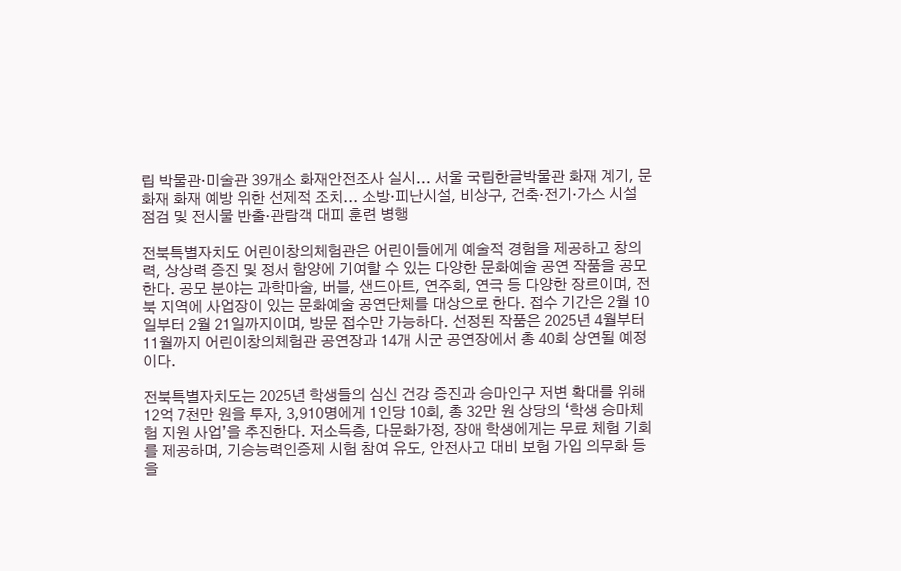립 박물관·미술관 39개소 화재안전조사 실시... 서울 국립한글박물관 화재 계기, 문화재 화재 예방 위한 선제적 조치... 소방·피난시설, 비상구, 건축·전기·가스 시설 점검 및 전시물 반출·관람객 대피 훈련 병행

전북특별자치도 어린이창의체험관은 어린이들에게 예술적 경험을 제공하고 창의력, 상상력 증진 및 정서 함양에 기여할 수 있는 다양한 문화예술 공연 작품을 공모한다. 공모 분야는 과학마술, 버블, 샌드아트, 연주회, 연극 등 다양한 장르이며, 전북 지역에 사업장이 있는 문화예술 공연단체를 대상으로 한다. 접수 기간은 2월 10일부터 2월 21일까지이며, 방문 접수만 가능하다. 선정된 작품은 2025년 4월부터 11월까지 어린이창의체험관 공연장과 14개 시군 공연장에서 총 40회 상연될 예정이다.

전북특별자치도는 2025년 학생들의 심신 건강 증진과 승마인구 저변 확대를 위해 12억 7천만 원을 투자, 3,910명에게 1인당 10회, 총 32만 원 상당의 ‘학생 승마체험 지원 사업’을 추진한다. 저소득층, 다문화가정, 장애 학생에게는 무료 체험 기회를 제공하며, 기승능력인증제 시험 참여 유도, 안전사고 대비 보험 가입 의무화 등을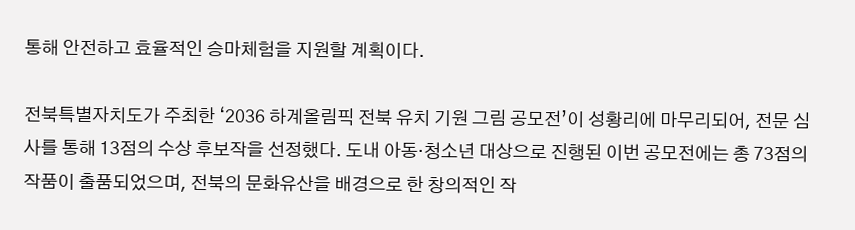통해 안전하고 효율적인 승마체험을 지원할 계획이다.

전북특별자치도가 주최한 ‘2036 하계올림픽 전북 유치 기원 그림 공모전’이 성황리에 마무리되어, 전문 심사를 통해 13점의 수상 후보작을 선정했다. 도내 아동·청소년 대상으로 진행된 이번 공모전에는 총 73점의 작품이 출품되었으며, 전북의 문화유산을 배경으로 한 창의적인 작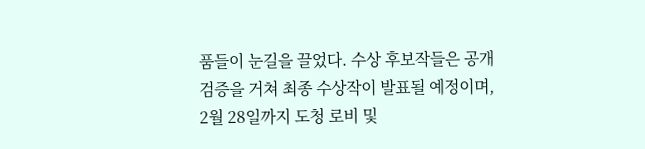품들이 눈길을 끌었다. 수상 후보작들은 공개 검증을 거쳐 최종 수상작이 발표될 예정이며, 2월 28일까지 도청 로비 및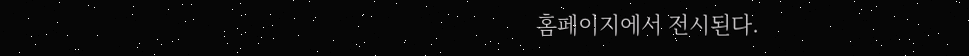홈페이지에서 전시된다.